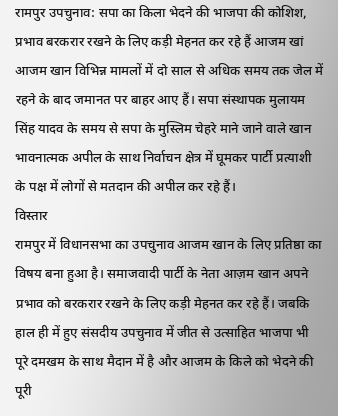रामपुर उपचुनाव: सपा का किला भेदने की भाजपा की कोशिश, प्रभाव बरकरार रखने के लिए कड़ी मेहनत कर रहे हैं आजम खां
आजम खान विभिन्न मामलों में दो साल से अधिक समय तक जेल में रहने के बाद जमानत पर बाहर आए हैं। सपा संस्थापक मुलायम सिंह यादव के समय से सपा के मुस्लिम चेहरे माने जाने वाले खान भावनात्मक अपील के साथ निर्वाचन क्षेत्र में घूमकर पार्टी प्रत्याशी के पक्ष में लोगों से मतदान की अपील कर रहे हैं।
विस्तार
रामपुर में विधानसभा का उपचुनाव आजम खान के लिए प्रतिष्ठा का विषय बना हुआ है। समाजवादी पार्टी के नेता आज़म खान अपने प्रभाव को बरकरार रखने के लिए कड़ी मेहनत कर रहे हैं। जबकि हाल ही में हुए संसदीय उपचुनाव में जीत से उत्साहित भाजपा भी पूरे दमखम के साथ मैदान में है और आजम के किले को भेदने की पूरी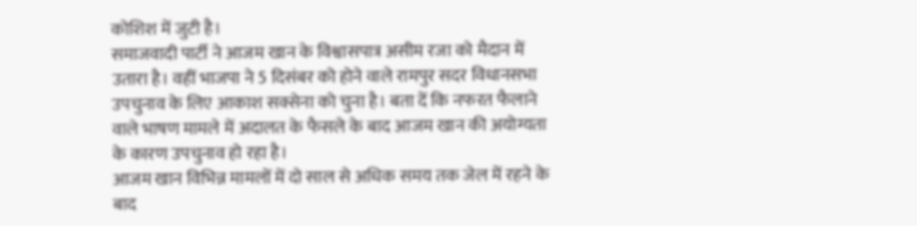कोशिश में जुटी है।
समाजवादी पार्टी ने आजम खान के विश्वासपात्र असीम रजा को मैदान में उतारा है। वहीं भाजपा ने 5 दिसंबर को होने वाले रामपुर सदर विधानसभा उपचुनाव के लिए आकाश सक्सेना को चुना है। बता दें कि नफरत फैलाने वाले भाषण मामले में अदालत के फैसले के बाद आजम खान की अयोग्यता के कारण उपचुनाव हो रहा है।
आजम खान विभिन्न मामलों में दो साल से अधिक समय तक जेल में रहने के बाद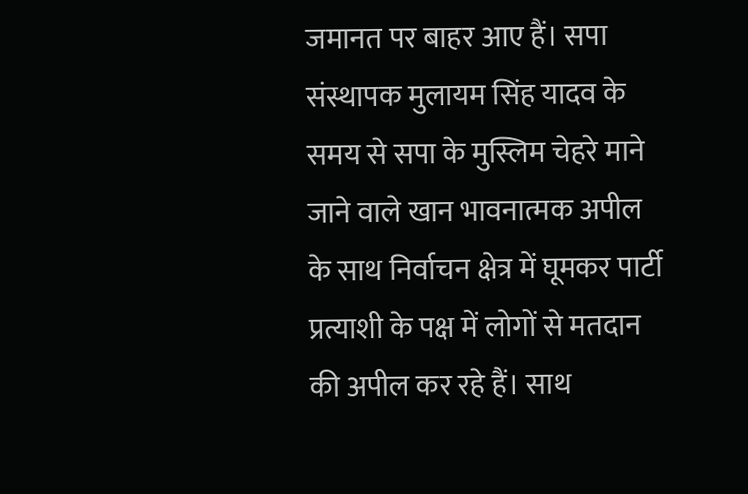जमानत पर बाहर आए हैं। सपा संस्थापक मुलायम सिंह यादव के समय से सपा के मुस्लिम चेहरे माने जाने वाले खान भावनात्मक अपील के साथ निर्वाचन क्षेत्र में घूमकर पार्टी प्रत्याशी के पक्ष में लोगों से मतदान की अपील कर रहे हैं। साथ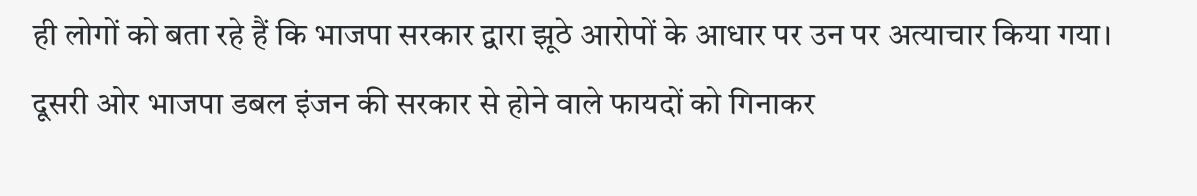ही लोगों को बता रहे हैं कि भाजपा सरकार द्वारा झूठे आरोपों के आधार पर उन पर अत्याचार किया गया।
दूसरी ओर भाजपा डबल इंजन की सरकार से होने वाले फायदों को गिनाकर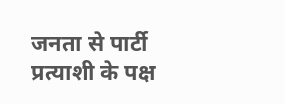जनता से पार्टी प्रत्याशी के पक्ष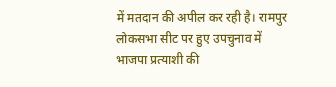में मतदान की अपील कर रही है। रामपुर लोकसभा सीट पर हुए उपचुनाव में भाजपा प्रत्याशी की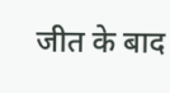जीत के बाद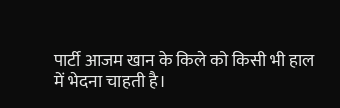पार्टी आजम खान के किले को किसी भी हाल में भेदना चाहती है।